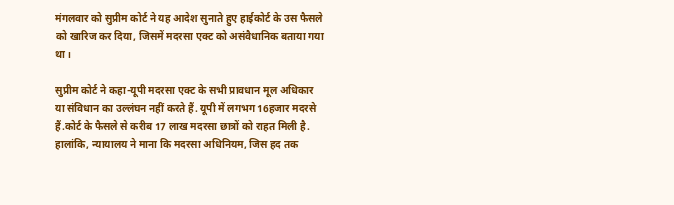मंगलवार को सुप्रीम कोर्ट ने यह आदेश सुनाते हुए हाईकोर्ट के उस फैसले को खारिज कर दिया, जिसमें मदरसा एक्ट को असंवैधानिक बताया गया था।

सुप्रीम कोर्ट ने कहा-यूपी मदरसा एक्ट के सभी प्रावधान मूल अधिकार या संविधान का उल्लंघन नहीं करते हैं. यूपी में लगभग 16हजार मदरसे हैं.कोर्ट के फैसले से करीब 17 लाख मदरसा छात्रों को राहत मिली है.
हालांकि, न्यायालय ने माना कि मदरसा अधिनियम, जिस हद तक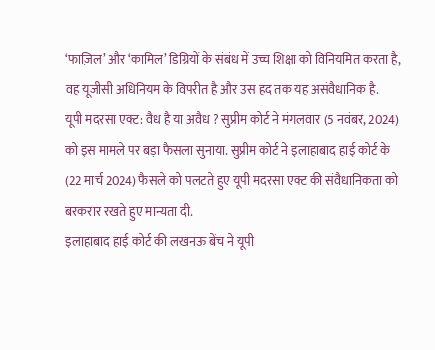‘फाज़िल’ और ‘कामिल’ डिग्रियों के संबंध में उच्च शिक्षा को विनियमित करता है, वह यूजीसी अधिनियम के विपरीत है और उस हद तक यह असंवैधानिक है.
यूपी मदरसा एक्ट: वैध है या अवैध ? सुप्रीम कोर्ट ने मंगलवार (5 नवंबर, 2024) को इस मामले पर बड़ा फैसला सुनाया. सुप्रीम कोर्ट ने इलाहाबाद हाई कोर्ट के (22 मार्च 2024) फैसले को पलटते हुए यूपी मदरसा एक्ट की संवैधानिकता को बरकरार रखते हुए मान्यता दी.
इलाहाबाद हाई कोर्ट की लखनऊ बेंच ने यूपी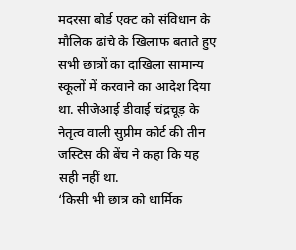मदरसा बोर्ड एक्ट को संविधान के मौलिक ढांचे के खिलाफ बताते हुए सभी छात्रों का दाखिला सामान्य स्कूलों में करवाने का आदेश दिया था. सीजेआई डीवाई चंद्रचूड़ के नेतृत्व वाली सुप्रीम कोर्ट की तीन जस्टिस की बेंच ने कहा कि यह सही नहीं था.
‘किसी भी छात्र को धार्मिक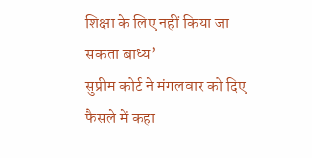शिक्षा के लिए नहीं किया जा सकता बाध्य’
सुप्रीम कोर्ट ने मंगलवार को दिए फैसले में कहा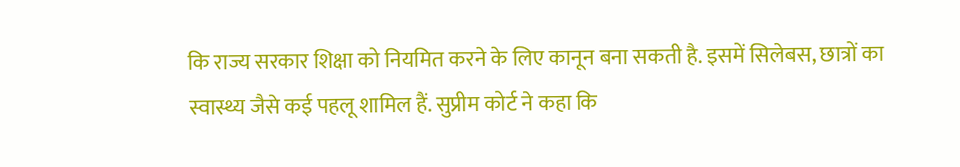कि राज्य सरकार शिक्षा को नियमित करने के लिए कानून बना सकती है. इसमें सिलेबस, छात्रों का स्वास्थ्य जैसे कई पहलू शामिल हैं. सुप्रीम कोर्ट ने कहा कि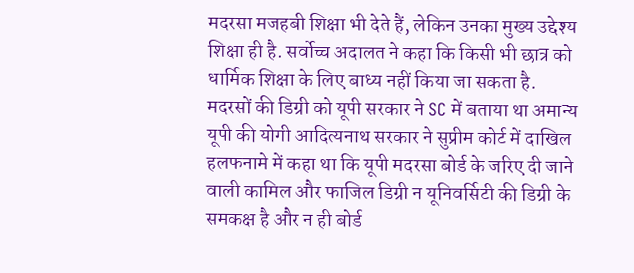मदरसा मजहबी शिक्षा भी देते हैं, लेकिन उनका मुख्य उद्देश्य शिक्षा ही है. सर्वोच्च अदालत ने कहा कि किसी भी छात्र को धार्मिक शिक्षा के लिए बाध्य नहीं किया जा सकता है.
मदरसों की डिग्री को यूपी सरकार ने SC में बताया था अमान्य
यूपी की योगी आदित्यनाथ सरकार ने सुप्रीम कोर्ट में दाखिल हलफनामे में कहा था कि यूपी मदरसा बोर्ड के जरिए दी जाने वाली कामिल और फाजिल डिग्री न यूनिवर्सिटी की डिग्री के समकक्ष है और न ही बोर्ड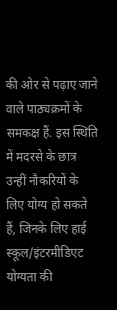की ओर से पढ़ाए जाने वाले पाठ्यक्रमों के समकक्ष हैं. इस स्थिति में मदरसे के छात्र उन्हीं नौकरियों के लिए योग्य हो सकते हैं, जिनके लिए हाई स्कूल/इंटरमीडिएट योग्यता की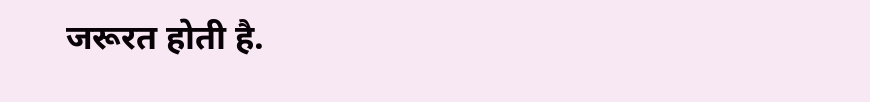जरूरत होती है.